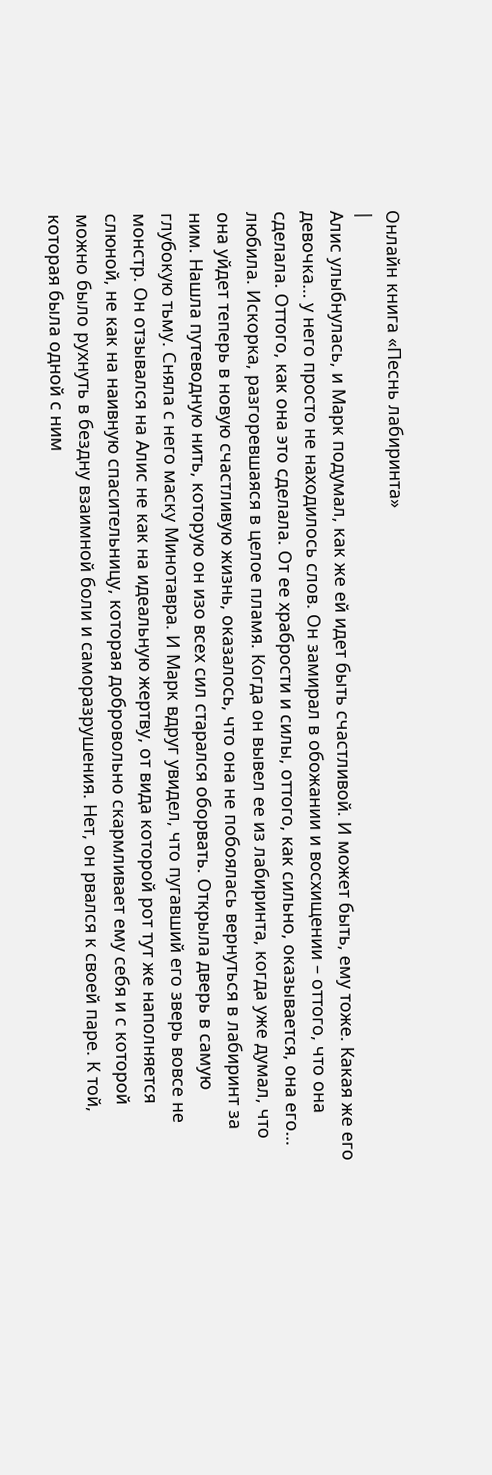Онлайн книга «Песнь лабиринта»
|
Алис улыбнулась, и Марк подумал, как же ей идет быть счастливой. И может быть, ему тоже. Какая же его девочка… у него просто не находилось слов. Он замирал в обожании и восхищении – оттого, что она сделала. Оттого, как она это сделала. От ее храбрости и силы, оттого, как сильно, оказывается, она его… любила. Искорка, разгоревшаяся в целое пламя. Когда он вывел ее из лабиринта, когда уже думал, что она уйдет теперь в новую счастливую жизнь, оказалось, что она не побоялась вернуться в лабиринт за ним. Нашла путеводную нить, которую он изо всех сил старался оборвать. Открыла дверь в самую глубокую тьму. Сняла с него маску Минотавра. И Марк вдруг увидел, что пугавший его зверь вовсе не монстр. Он отзывался на Алис не как на идеальную жертву, от вида которой рот тут же наполняется слюной, не как на наивную спасительницу, которая добровольно скармливает ему себя и с которой можно было рухнуть в бездну взаимной боли и саморазрушения. Нет, он рвался к своей паре. К той, которая была одной с ним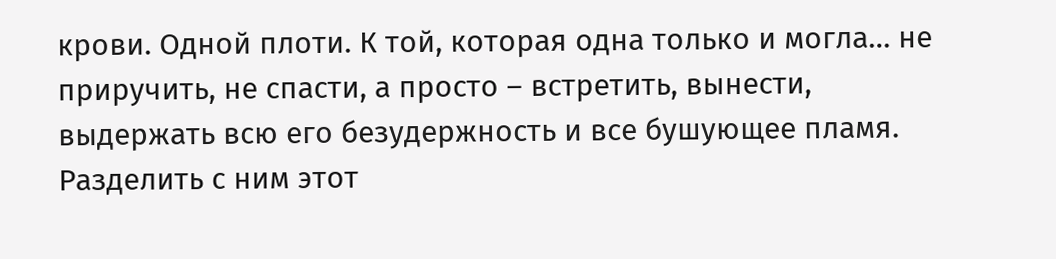крови. Одной плоти. К той, которая одна только и могла… не приручить, не спасти, а просто – встретить, вынести, выдержать всю его безудержность и все бушующее пламя. Разделить с ним этот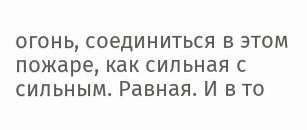огонь, соединиться в этом пожаре, как сильная с сильным. Равная. И в то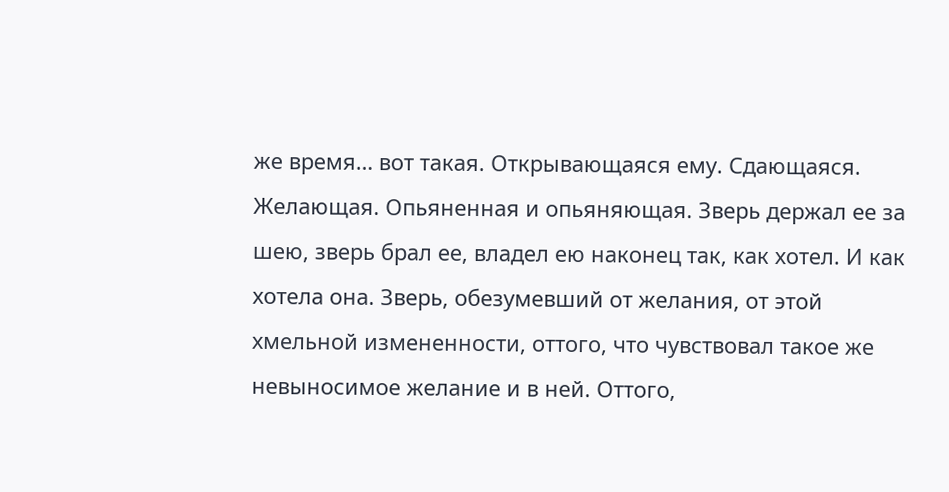же время… вот такая. Открывающаяся ему. Сдающаяся. Желающая. Опьяненная и опьяняющая. Зверь держал ее за шею, зверь брал ее, владел ею наконец так, как хотел. И как хотела она. Зверь, обезумевший от желания, от этой хмельной измененности, оттого, что чувствовал такое же невыносимое желание и в ней. Оттого,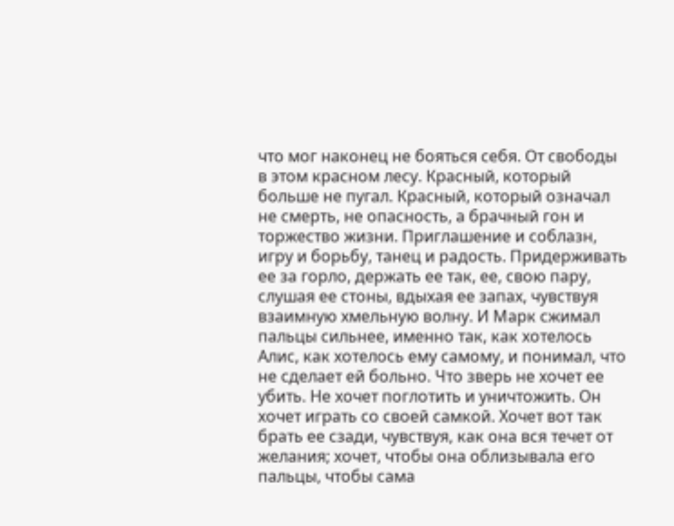что мог наконец не бояться себя. От свободы в этом красном лесу. Красный, который больше не пугал. Красный, который означал не смерть, не опасность, а брачный гон и торжество жизни. Приглашение и соблазн, игру и борьбу, танец и радость. Придерживать ее за горло, держать ее так, ее, свою пару, слушая ее стоны, вдыхая ее запах, чувствуя взаимную хмельную волну. И Марк сжимал пальцы сильнее, именно так, как хотелось Алис, как хотелось ему самому, и понимал, что не сделает ей больно. Что зверь не хочет ее убить. Не хочет поглотить и уничтожить. Он хочет играть со своей самкой. Хочет вот так брать ее сзади, чувствуя, как она вся течет от желания; хочет, чтобы она облизывала его пальцы, чтобы сама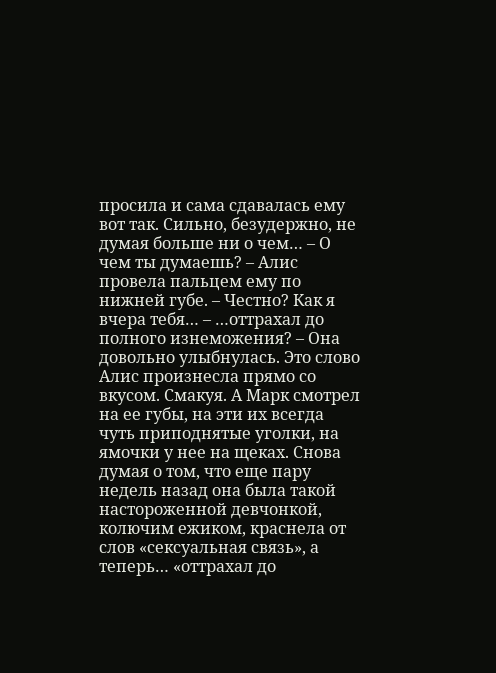просила и сама сдавалась ему вот так. Сильно, безудержно, не думая больше ни о чем… – О чем ты думаешь? – Алис провела пальцем ему по нижней губе. – Честно? Как я вчера тебя… – …оттрахал до полного изнеможения? – Она довольно улыбнулась. Это слово Алис произнесла прямо со вкусом. Смакуя. А Марк смотрел на ее губы, на эти их всегда чуть приподнятые уголки, на ямочки у нее на щеках. Снова думая о том, что еще пару недель назад она была такой настороженной девчонкой, колючим ежиком, краснела от слов «сексуальная связь», а теперь… «оттрахал до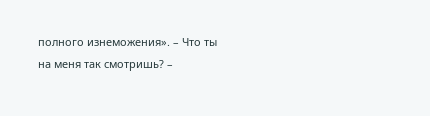полного изнеможения». – Что ты на меня так смотришь? –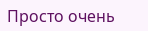Просто очень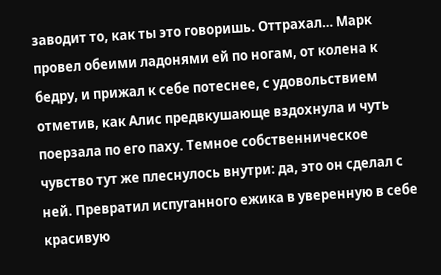заводит то, как ты это говоришь. Оттрахал… Марк провел обеими ладонями ей по ногам, от колена к бедру, и прижал к себе потеснее, с удовольствием отметив, как Алис предвкушающе вздохнула и чуть поерзала по его паху. Темное собственническое чувство тут же плеснулось внутри: да, это он сделал с ней. Превратил испуганного ежика в уверенную в себе красивую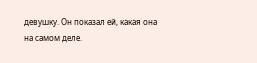девушку. Он показал ей, какая она на самом деле.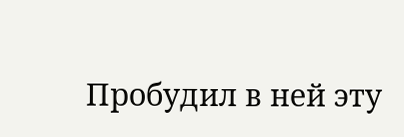Пробудил в ней эту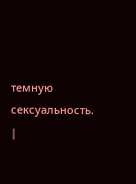темную сексуальность. |